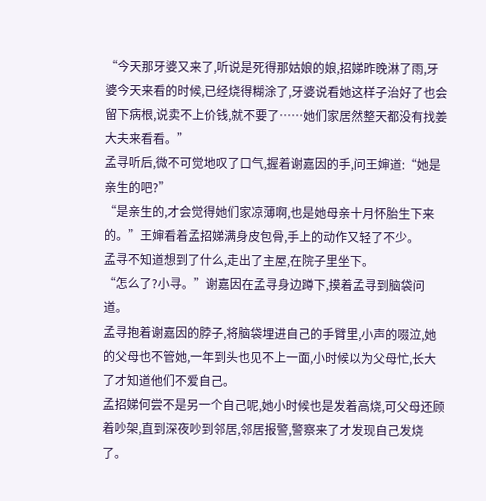“今天那牙婆又来了,听说是死得那姑娘的娘,招娣昨晚淋了雨,牙婆今天来看的时候,已经烧得糊涂了,牙婆说看她这样子治好了也会留下病根,说卖不上价钱,就不要了……她们家居然整天都没有找姜大夫来看看。”
孟寻听后,微不可觉地叹了口气,握着谢嘉因的手,问王婶道:“她是亲生的吧?”
“是亲生的,才会觉得她们家凉薄啊,也是她母亲十月怀胎生下来的。”王婶看着孟招娣满身皮包骨,手上的动作又轻了不少。
孟寻不知道想到了什么,走出了主屋,在院子里坐下。
“怎么了?小寻。”谢嘉因在孟寻身边蹲下,摸着孟寻到脑袋问道。
孟寻抱着谢嘉因的脖子,将脑袋埋进自己的手臂里,小声的啜泣,她的父母也不管她,一年到头也见不上一面,小时候以为父母忙,长大了才知道他们不爱自己。
孟招娣何尝不是另一个自己呢,她小时候也是发着高烧,可父母还顾着吵架,直到深夜吵到邻居,邻居报警,警察来了才发现自己发烧了。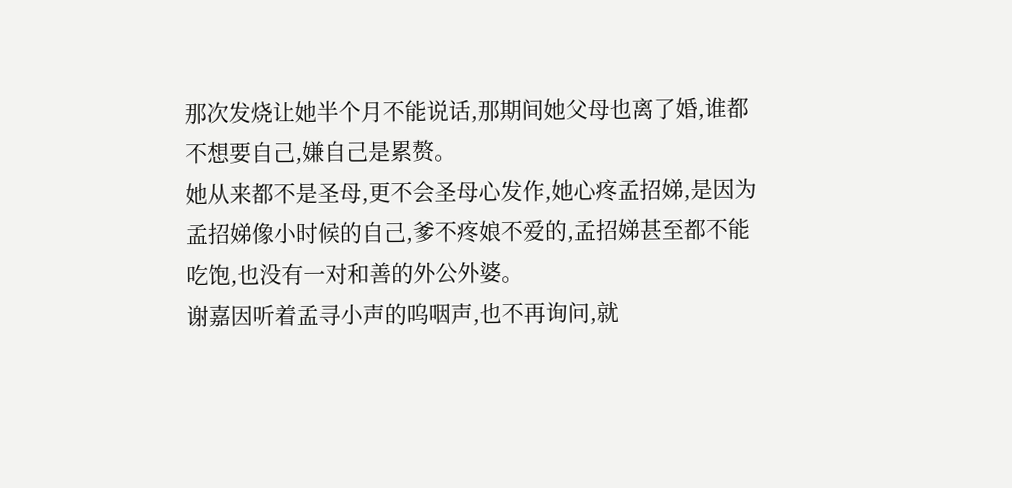那次发烧让她半个月不能说话,那期间她父母也离了婚,谁都不想要自己,嫌自己是累赘。
她从来都不是圣母,更不会圣母心发作,她心疼孟招娣,是因为孟招娣像小时候的自己,爹不疼娘不爱的,孟招娣甚至都不能吃饱,也没有一对和善的外公外婆。
谢嘉因听着孟寻小声的呜咽声,也不再询问,就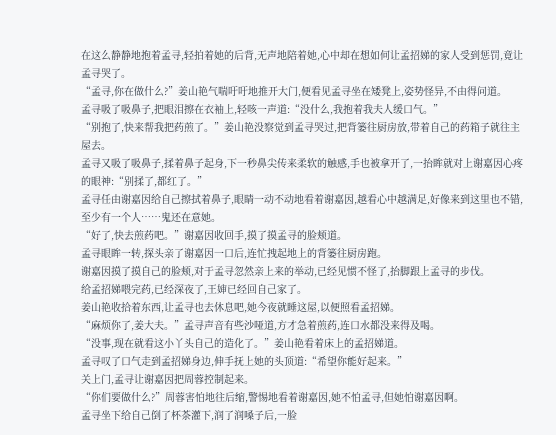在这么静静地抱着孟寻,轻拍着她的后背,无声地陪着她,心中却在想如何让孟招娣的家人受到惩罚,竟让孟寻哭了。
“孟寻,你在做什么?”姜山艳气喘吁吁地推开大门,便看见孟寻坐在矮凳上,姿势怪异,不由得问道。
孟寻吸了吸鼻子,把眼泪擦在衣袖上,轻咳一声道:“没什么,我抱着我夫人缓口气。”
“别抱了,快来帮我把药煎了。”姜山艳没察觉到孟寻哭过,把背篓往厨房放,带着自己的药箱子就往主屋去。
孟寻又吸了吸鼻子,揉着鼻子起身,下一秒鼻尖传来柔软的触感,手也被拿开了,一抬眸就对上谢嘉因心疼的眼神:“别揉了,都红了。”
孟寻任由谢嘉因给自己擦拭着鼻子,眼睛一动不动地看着谢嘉因,越看心中越满足,好像来到这里也不错,至少有一个人……鬼还在意她。
“好了,快去煎药吧。”谢嘉因收回手,摸了摸孟寻的脸颊道。
孟寻眼眸一转,探头亲了谢嘉因一口后,连忙拽起地上的背篓往厨房跑。
谢嘉因摸了摸自己的脸颊,对于孟寻忽然亲上来的举动,已经见惯不怪了,抬脚跟上孟寻的步伐。
给孟招娣喂完药,已经深夜了,王婶已经回自己家了。
姜山艳收拾着东西,让孟寻也去休息吧,她今夜就睡这屋,以便照看孟招娣。
“麻烦你了,姜大夫。”孟寻声音有些沙哑道,方才急着煎药,连口水都没来得及喝。
“没事,现在就看这小丫头自己的造化了。”姜山艳看着床上的孟招娣道。
孟寻叹了口气走到孟招娣身边,伸手抚上她的头顶道:“希望你能好起来。”
关上门,孟寻让谢嘉因把周蓉控制起来。
“你们要做什么?”周蓉害怕地往后缩,警惕地看着谢嘉因,她不怕孟寻,但她怕谢嘉因啊。
孟寻坐下给自己倒了杯茶灌下,润了润嗓子后,一脸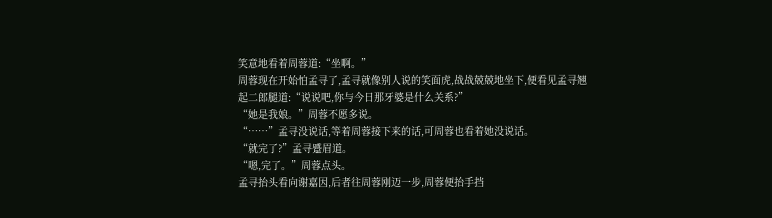笑意地看着周蓉道:“坐啊。”
周蓉现在开始怕孟寻了,孟寻就像别人说的笑面虎,战战兢兢地坐下,便看见孟寻翘起二郎腿道:“说说吧,你与今日那牙婆是什么关系?”
“她是我娘。”周蓉不愿多说。
“……”孟寻没说话,等着周蓉接下来的话,可周蓉也看着她没说话。
“就完了?”孟寻蹙眉道。
“嗯,完了。”周蓉点头。
孟寻抬头看向谢嘉因,后者往周蓉刚迈一步,周蓉便抬手挡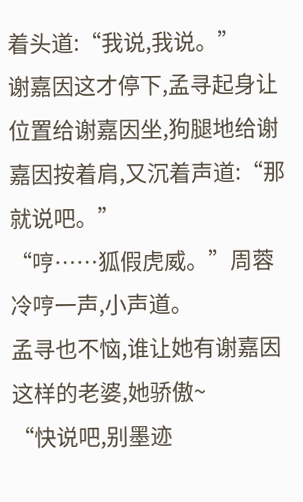着头道:“我说,我说。”
谢嘉因这才停下,孟寻起身让位置给谢嘉因坐,狗腿地给谢嘉因按着肩,又沉着声道:“那就说吧。”
“哼……狐假虎威。”周蓉冷哼一声,小声道。
孟寻也不恼,谁让她有谢嘉因这样的老婆,她骄傲~
“快说吧,别墨迹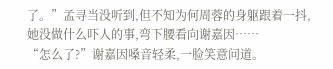了。”孟寻当没听到,但不知为何周蓉的身躯跟着一抖,她没做什么吓人的事,弯下腰看向谢嘉因……
“怎么了?”谢嘉因嗓音轻柔,一脸笑意问道。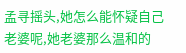孟寻摇头,她怎么能怀疑自己老婆呢,她老婆那么温和的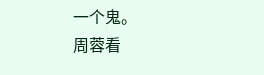一个鬼。
周蓉看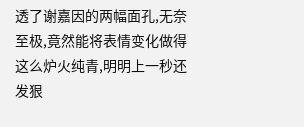透了谢嘉因的两幅面孔,无奈至极,竟然能将表情变化做得这么炉火纯青,明明上一秒还发狠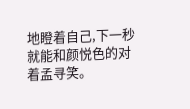地瞪着自己,下一秒就能和颜悦色的对着孟寻笑。